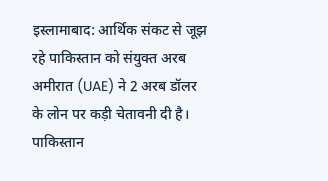इस्लामाबाद: आर्थिक संकट से जूझ रहे पाकिस्तान को संयुक्त अरब अमीरात (UAE) ने 2 अरब डॉलर के लोन पर कड़ी चेतावनी दी है। पाकिस्तान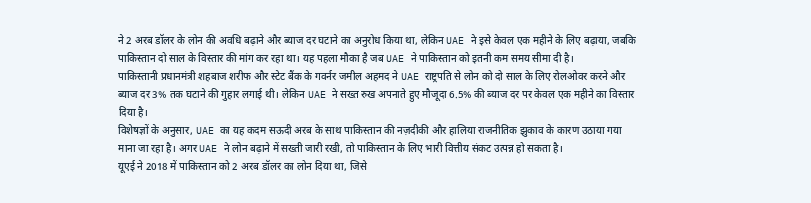ने 2 अरब डॉलर के लोन की अवधि बढ़ाने और ब्याज दर घटाने का अनुरोध किया था, लेकिन UAE ने इसे केवल एक महीने के लिए बढ़ाया, जबकि पाकिस्तान दो साल के विस्तार की मांग कर रहा था। यह पहला मौका है जब UAE ने पाकिस्तान को इतनी कम समय सीमा दी है।
पाकिस्तानी प्रधानमंत्री शहबाज शरीफ और स्टेट बैंक के गवर्नर जमील अहमद ने UAE राष्ट्रपति से लोन को दो साल के लिए रोलओवर करने और ब्याज दर 3% तक घटाने की गुहार लगाई थी। लेकिन UAE ने सख्त रुख अपनाते हुए मौजूदा 6.5% की ब्याज दर पर केवल एक महीने का विस्तार दिया है।
विशेषज्ञों के अनुसार, UAE का यह कदम सऊदी अरब के साथ पाकिस्तान की नज़दीकी और हालिया राजनीतिक झुकाव के कारण उठाया गया माना जा रहा है। अगर UAE ने लोन बढ़ाने में सख्ती जारी रखी, तो पाकिस्तान के लिए भारी वित्तीय संकट उत्पन्न हो सकता है।
यूएई ने 2018 में पाकिस्तान को 2 अरब डॉलर का लोन दिया था, जिसे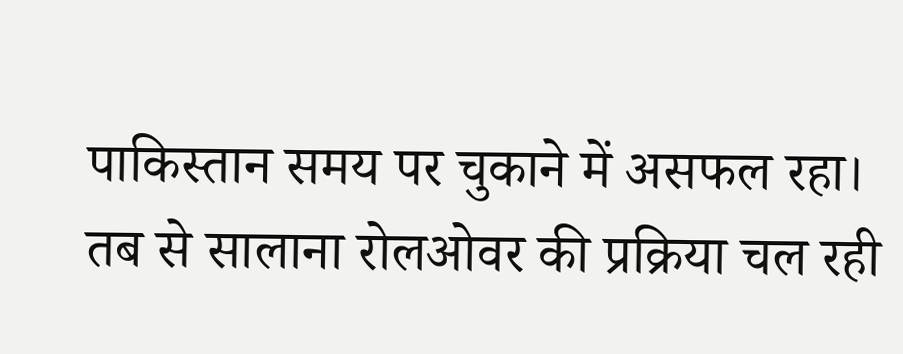पाकिस्तान समय पर चुकाने में असफल रहा। तब से सालाना रोलओवर की प्रक्रिया चल रही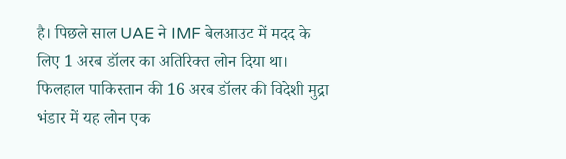है। पिछले साल UAE ने IMF बेलआउट में मदद के लिए 1 अरब डॉलर का अतिरिक्त लोन दिया था। फिलहाल पाकिस्तान की 16 अरब डॉलर की विदेशी मुद्रा भंडार में यह लोन एक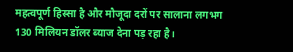महत्वपूर्ण हिस्सा है और मौजूदा दरों पर सालाना लगभग 130 मिलियन डॉलर ब्याज देना पड़ रहा है।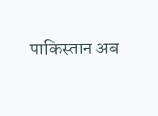पाकिस्तान अब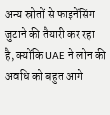अन्य स्रोतों से फाइनेंसिंग जुटाने की तैयारी कर रहा है, क्योंकि UAE ने लोन की अवधि को बहुत आगे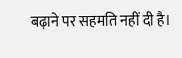बढ़ाने पर सहमति नहीं दी है।